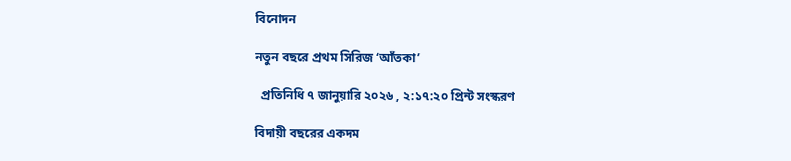বিনোদন

নতুন বছরে প্রথম সিরিজ ‘আঁতকা’

  প্রতিনিধি ৭ জানুয়ারি ২০২৬ , ২:১৭:২০ প্রিন্ট সংস্করণ

বিদায়ী বছরের একদম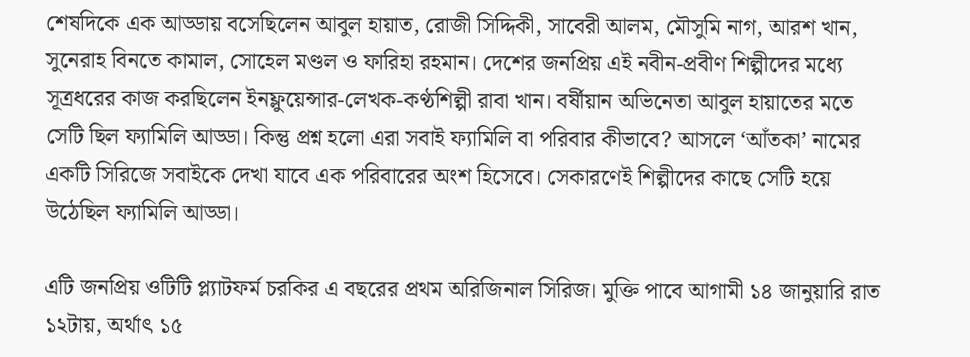শেষদিকে এক আড্ডায় বসেছিলেন আবুল হায়াত, রোজী সিদ্দিকী, সাবেরী আলম, মৌসুমি নাগ, আরশ খান, সুনেরাহ বিনতে কামাল, সোহেল মণ্ডল ও ফারিহা রহমান। দেশের জনপ্রিয় এই নবীন-প্রবীণ শিল্পীদের মধ্যে সূত্রধরের কাজ করছিলেন ইনফ্লুয়েন্সার-লেখক-কণ্ঠশিল্পী রাবা খান। বর্ষীয়ান অভিনেতা আবুল হায়াতের মতে সেটি ছিল ফ্যামিলি আড্ডা। কিন্তু প্রশ্ন হলো এরা সবাই ফ্যামিলি বা পরিবার কীভাবে? আসলে ‘আঁতকা’ নামের একটি সিরিজে সবাইকে দেখা যাবে এক পরিবারের অংশ হিসেবে। সেকারণেই শিল্পীদের কাছে সেটি হয়ে উঠেছিল ফ্যামিলি আড্ডা।

এটি জনপ্রিয় ওটিটি প্ল্যাটফর্ম চরকির এ বছরের প্রথম অরিজিনাল সিরিজ। মুক্তি পাবে আগামী ১৪ জানুয়ারি রাত ১২টায়, অর্থাৎ ১৫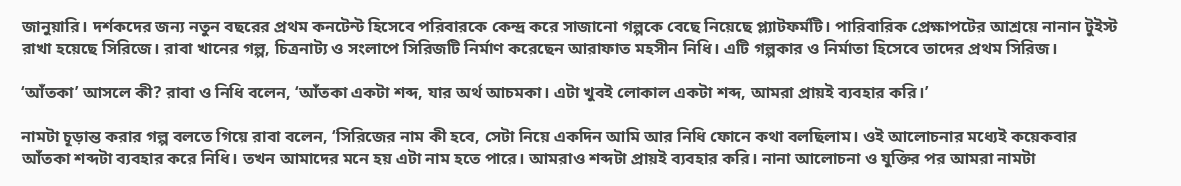জানুয়ারি। দর্শকদের জন্য নতুন বছরের প্রথম কনটেন্ট হিসেবে পরিবারকে কেন্দ্র করে সাজানো গল্পকে বেছে নিয়েছে প্ল্যাটফর্মটি। পারিবারিক প্রেক্ষাপটের আশ্রয়ে নানান টুইস্ট রাখা হয়েছে সিরিজে। রাবা খানের গল্প, চিত্রনাট্য ও সংলাপে সিরিজটি নির্মাণ করেছেন আরাফাত মহসীন নিধি। এটি গল্পকার ও নির্মাতা হিসেবে তাদের প্রথম সিরিজ।

‘আঁতকা’ আসলে কী? রাবা ও নিধি বলেন, ‘আঁতকা একটা শব্দ, যার অর্থ আচমকা। এটা খুবই লোকাল একটা শব্দ, আমরা প্রায়ই ব্যবহার করি।’

নামটা চূড়ান্ত করার গল্প বলতে গিয়ে রাবা বলেন, ‘সিরিজের নাম কী হবে, সেটা নিয়ে একদিন আমি আর নিধি ফোনে কথা বলছিলাম। ওই আলোচনার মধ্যেই কয়েকবার আঁতকা শব্দটা ব্যবহার করে নিধি। তখন আমাদের মনে হয় এটা নাম হতে পারে। আমরাও শব্দটা প্রায়ই ব্যবহার করি। নানা আলোচনা ও যুক্তির পর আমরা নামটা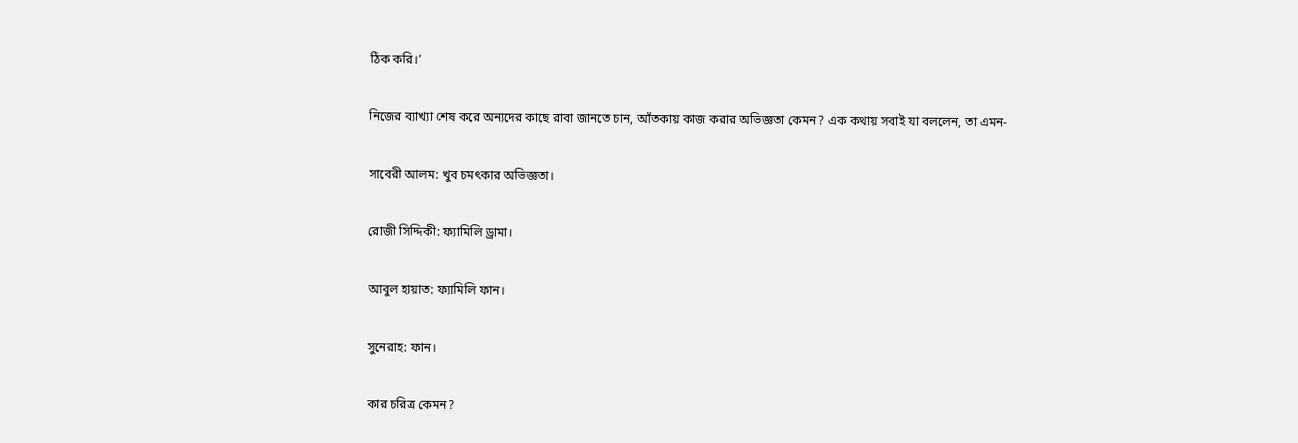ঠিক করি।’

নিজের ব্যাখ্যা শেষ করে অন্যদের কাছে রাবা জানতে চান, আঁতকায় কাজ করার অভিজ্ঞতা কেমন? এক কথায় সবাই যা বললেন, তা এমন-

সাবেরী আলম: খুব চমৎকার অভিজ্ঞতা।

রোজী সিদ্দিকী: ফ্যামিলি ড্রামা।

আবুল হায়াত: ফ্যামিলি ফান।

সুনেরাহ: ফান।

কার চরিত্র কেমন?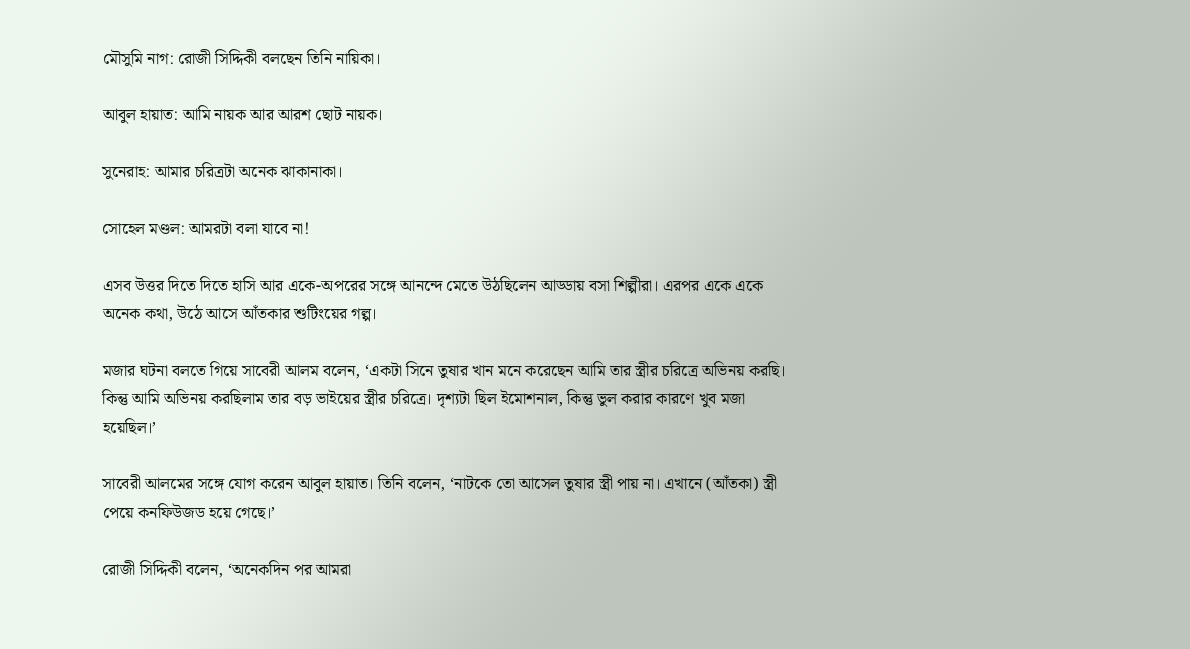মৌসুমি নাগ: রোজী সিদ্দিকী বলছেন তিনি নায়িকা।

আবুল হায়াত: আমি নায়ক আর আরশ ছোট নায়ক।

সুনেরাহ: আমার চরিত্রটা অনেক ঝাকানাকা।

সোহেল মণ্ডল: আমরটা বলা যাবে না!

এসব উত্তর দিতে দিতে হাসি আর একে-অপরের সঙ্গে আনন্দে মেতে উঠছিলেন আড্ডায় বসা শিল্পীরা। এরপর একে একে অনেক কথা, উঠে আসে আঁতকার শুটিংয়ের গল্প।

মজার ঘটনা বলতে গিয়ে সাবেরী আলম বলেন, ‘একটা সিনে তুষার খান মনে করেছেন আমি তার স্ত্রীর চরিত্রে অভিনয় করছি। কিন্তু আমি অভিনয় করছিলাম তার বড় ভাইয়ের স্ত্রীর চরিত্রে। দৃশ্যটা ছিল ইমোশনাল, কিন্তু ভুল করার কারণে খুব মজা হয়েছিল।’

সাবেরী আলমের সঙ্গে যোগ করেন আবুল হায়াত। তিনি বলেন, ‘নাটকে তো আসেল তুষার স্ত্রী পায় না। এখানে (আঁতকা) স্ত্রী পেয়ে কনফিউজড হয়ে গেছে।’

রোজী সিদ্দিকী বলেন, ‘অনেকদিন পর আমরা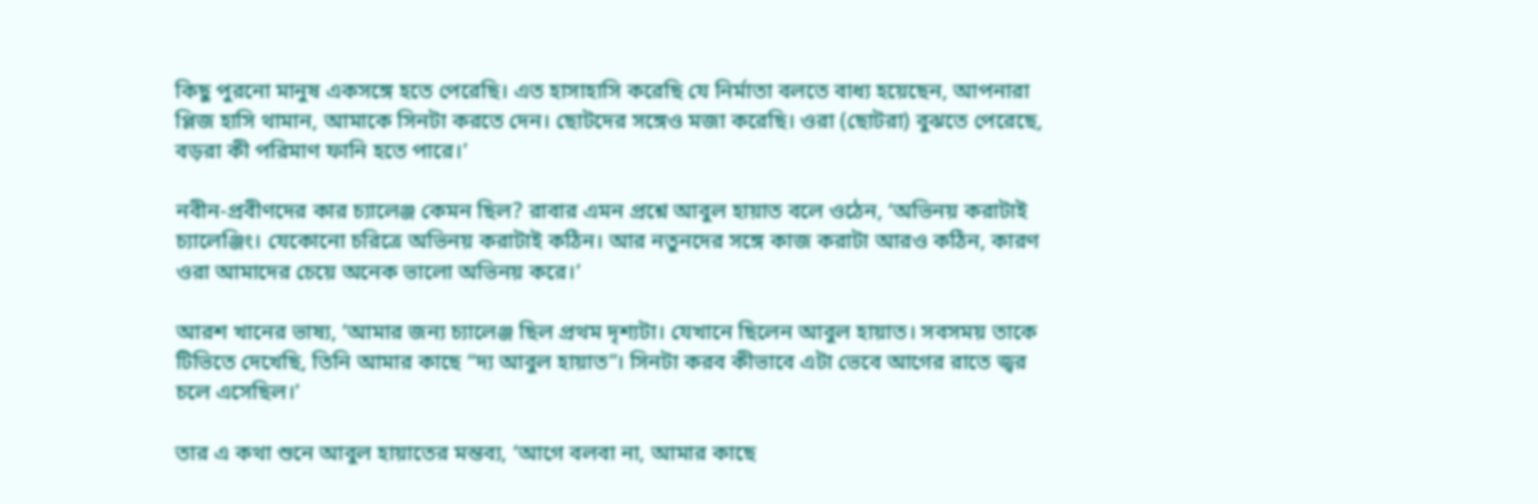কিছু পুরনো মানুষ একসঙ্গে হতে পেরেছি। এত হাসাহাসি করেছি যে নির্মাতা বলতে বাধ্য হয়েছেন, আপনারা প্লিজ হাসি থামান, আমাকে সিনটা করতে দেন। ছোটদের সঙ্গেও মজা করেছি। ওরা (ছোটরা) বুঝতে পেরেছে, বড়রা কী পরিমাণ ফানি হতে পারে।’

নবীন-প্রবীণদের কার চ্যালেঞ্জ কেমন ছিল? রাবার এমন প্রশ্নে আবুল হায়াত বলে ওঠেন, ‘অভিনয় করাটাই চ্যালেঞ্জিং। যেকোনো চরিত্রে অভিনয় করাটাই কঠিন। আর নতুনদের সঙ্গে কাজ করাটা আরও কঠিন, কারণ ওরা আমাদের চেয়ে অনেক ভালো অভিনয় করে।’

আরশ খানের ভাষ্য, ‘আমার জন্য চ্যালেঞ্জ ছিল প্রথম দৃশ্যটা। যেখানে ছিলেন আবুল হায়াত। সবসময় তাকে টিভিতে দেখেছি, তিনি আমার কাছে “দ্য আবুল হায়াত”। সিনটা করব কীভাবে এটা ভেবে আগের রাতে জ্বর চলে এসেছিল।’

তার এ কথা শুনে আবুল হায়াতের মন্তব্য, ‘আগে বলবা না, আমার কাছে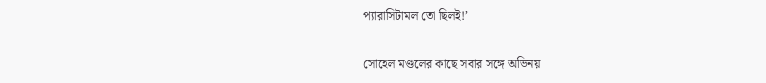প্যারাসিটামল তো ছিলই!’

সোহেল মণ্ডলের কাছে সবার সঙ্গে অভিনয়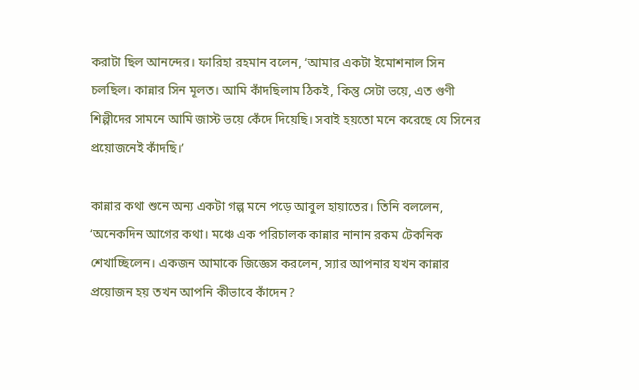করাটা ছিল আনন্দের। ফারিহা রহমান বলেন, ‘আমার একটা ইমোশনাল সিন চলছিল। কান্নার সিন মূলত। আমি কাঁদছিলাম ঠিকই, কিন্তু সেটা ভয়ে, এত গুণী শিল্পীদের সামনে আমি জাস্ট ভয়ে কেঁদে দিয়েছি। সবাই হয়তো মনে করেছে যে সিনের প্রয়োজনেই কাঁদছি।’

কান্নার কথা শুনে অন্য একটা গল্প মনে পড়ে আবুল হায়াতের। তিনি বললেন, ‘অনেকদিন আগের কথা। মঞ্চে এক পরিচালক কান্নার নানান রকম টেকনিক শেখাচ্ছিলেন। একজন আমাকে জিজ্ঞেস করলেন, স্যার আপনার যখন কান্নার প্রয়োজন হয় তখন আপনি কীভাবে কাঁদেন?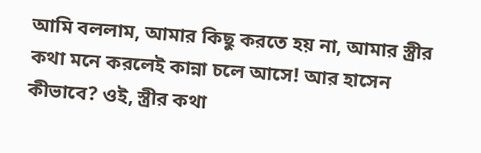আমি বললাম, আমার কিছু করতে হয় না, আমার স্ত্রীর কথা মনে করলেই কান্না চলে আসে! আর হাসেন কীভাবে? ওই, স্ত্রীর কথা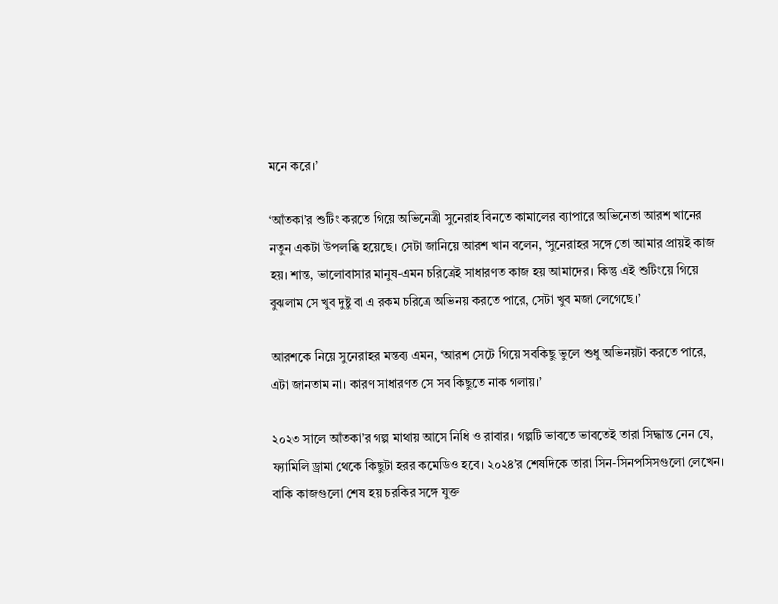মনে করে।’

‘আঁতকা’র শুটিং করতে গিয়ে অভিনেত্রী সুনেরাহ বিনতে কামালের ব্যাপারে অভিনেতা আরশ খানের নতুন একটা উপলব্ধি হয়েছে। সেটা জানিয়ে আরশ খান বলেন, ‘সুনেরাহর সঙ্গে তো আমার প্রায়ই কাজ হয়। শান্ত, ভালোবাসার মানুষ-এমন চরিত্রেই সাধারণত কাজ হয় আমাদের। কিন্তু এই শুটিংয়ে গিয়ে বুঝলাম সে খুব দুষ্টু বা এ রকম চরিত্রে অভিনয় করতে পারে, সেটা খুব মজা লেগেছে।’

আরশকে নিয়ে সুনেরাহর মন্তব্য এমন, ‘আরশ সেটে গিয়ে সবকিছু ভুলে শুধু অভিনয়টা করতে পারে, এটা জানতাম না। কারণ সাধারণত সে সব কিছুতে নাক গলায়।’

২০২৩ সালে আঁতকা’র গল্প মাথায় আসে নিধি ও রাবার। গল্পটি ভাবতে ভাবতেই তারা সিদ্ধান্ত নেন যে, ফ্যামিলি ড্রামা থেকে কিছুটা হরর কমেডিও হবে। ২০২৪’র শেষদিকে তারা সিন-সিনপসিসগুলো লেখেন। বাকি কাজগুলো শেষ হয় চরকির সঙ্গে যুক্ত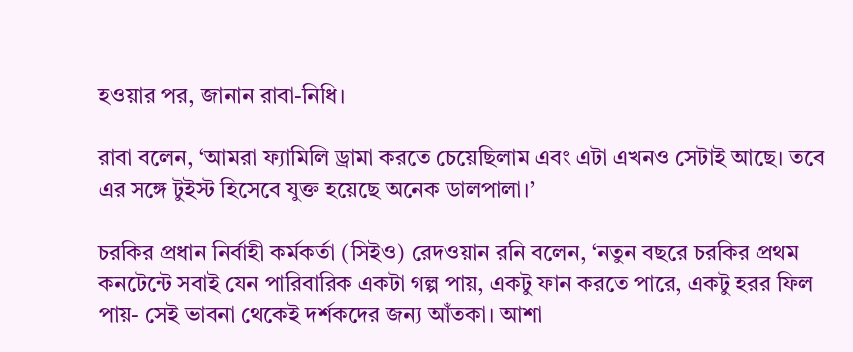হওয়ার পর, জানান রাবা-নিধি।

রাবা বলেন, ‘আমরা ফ্যামিলি ড্রামা করতে চেয়েছিলাম এবং এটা এখনও সেটাই আছে। তবে এর সঙ্গে টুইস্ট হিসেবে যুক্ত হয়েছে অনেক ডালপালা।’

চরকির প্রধান নির্বাহী কর্মকর্তা (সিইও) রেদওয়ান রনি বলেন, ‘নতুন বছরে চরকির প্রথম কনটেন্টে সবাই যেন পারিবারিক একটা গল্প পায়, একটু ফান করতে পারে, একটু হরর ফিল পায়- সেই ভাবনা থেকেই দর্শকদের জন্য আঁতকা। আশা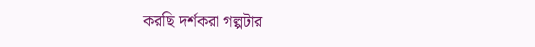করছি দর্শকরা গল্পটার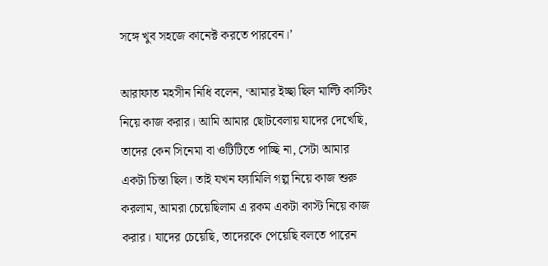সঙ্গে খুব সহজে কানেক্ট করতে পারবেন।’

আরাফাত মহসীন নিধি বলেন, ‘আমার ইচ্ছা ছিল মাল্টি কাস্টিং নিয়ে কাজ করার। আমি আমার ছোটবেলায় যাদের দেখেছি, তাদের কেন সিনেমা বা ওটিটিতে পাচ্ছি না, সেটা আমার একটা চিন্তা ছিল। তাই যখন ফ্যামিলি গল্প নিয়ে কাজ শুরু করলাম, আমরা চেয়েছিলাম এ রকম একটা কাস্ট নিয়ে কাজ করার। যাদের চেয়েছি, তাদেরকে পেয়েছি বলতে পারেন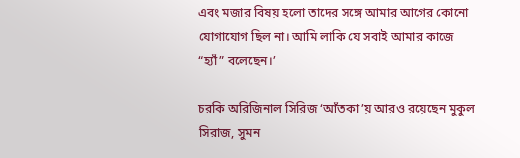এবং মজার বিষয় হলো তাদের সঙ্গে আমার আগের কোনো যোগাযোগ ছিল না। আমি লাকি যে সবাই আমার কাজে “হ্যাঁ” বলেছেন।’

চরকি অরিজিনাল সিরিজ ‘আঁতকা’য় আরও রয়েছেন মুকুল সিরাজ, সুমন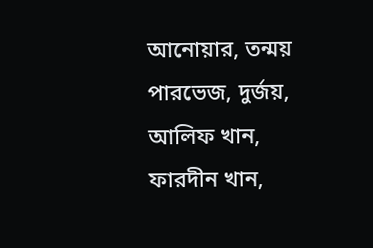আনোয়ার, তন্ময় পারভেজ, দুর্জয়, আলিফ খান, ফারদীন খান,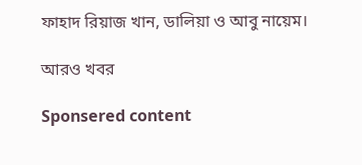ফাহাদ রিয়াজ খান, ডালিয়া ও আবু নায়েম।

আরও খবর

Sponsered content